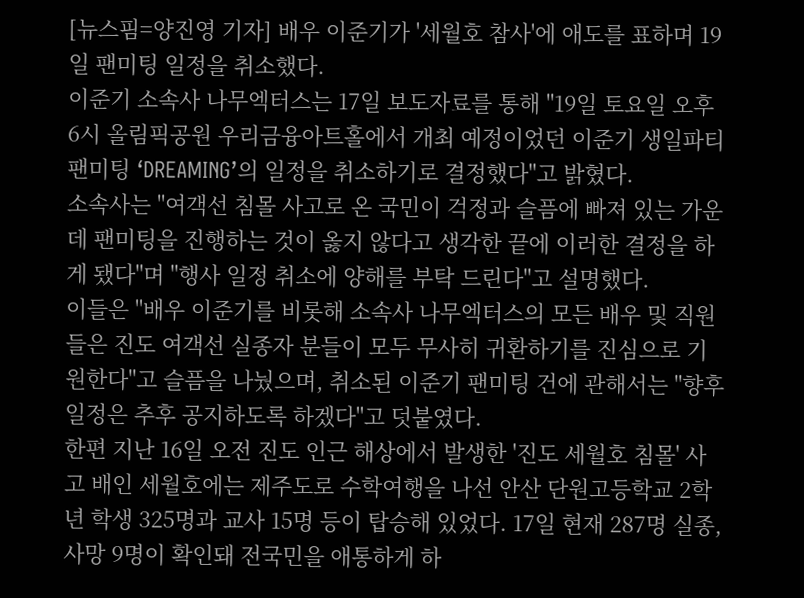[뉴스핌=양진영 기자] 배우 이준기가 '세월호 참사'에 애도를 표하며 19일 팬미팅 일정을 취소했다.
이준기 소속사 나무엑터스는 17일 보도자료를 통해 "19일 토요일 오후 6시 올림픽공원 우리금융아트홀에서 개최 예정이었던 이준기 생일파티 팬미팅 ‘DREAMING’의 일정을 취소하기로 결정했다"고 밝혔다.
소속사는 "여객선 침몰 사고로 온 국민이 걱정과 슬픔에 빠져 있는 가운데 팬미팅을 진행하는 것이 옳지 않다고 생각한 끝에 이러한 결정을 하게 됐다"며 "행사 일정 취소에 양해를 부탁 드린다"고 설명했다.
이들은 "배우 이준기를 비롯해 소속사 나무엑터스의 모든 배우 및 직원들은 진도 여객선 실종자 분들이 모두 무사히 귀환하기를 진심으로 기원한다"고 슬픔을 나눴으며, 취소된 이준기 팬미팅 건에 관해서는 "향후 일정은 추후 공지하도록 하겠다"고 덧붙였다.
한편 지난 16일 오전 진도 인근 해상에서 발생한 '진도 세월호 침몰' 사고 배인 세월호에는 제주도로 수학여행을 나선 안산 단원고등학교 2학년 학생 325명과 교사 15명 등이 탑승해 있었다. 17일 현재 287명 실종, 사망 9명이 확인돼 전국민을 애통하게 하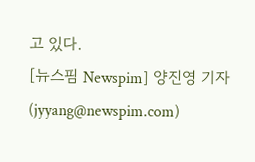고 있다.
[뉴스핌 Newspim] 양진영 기자 (jyyang@newspim.com)